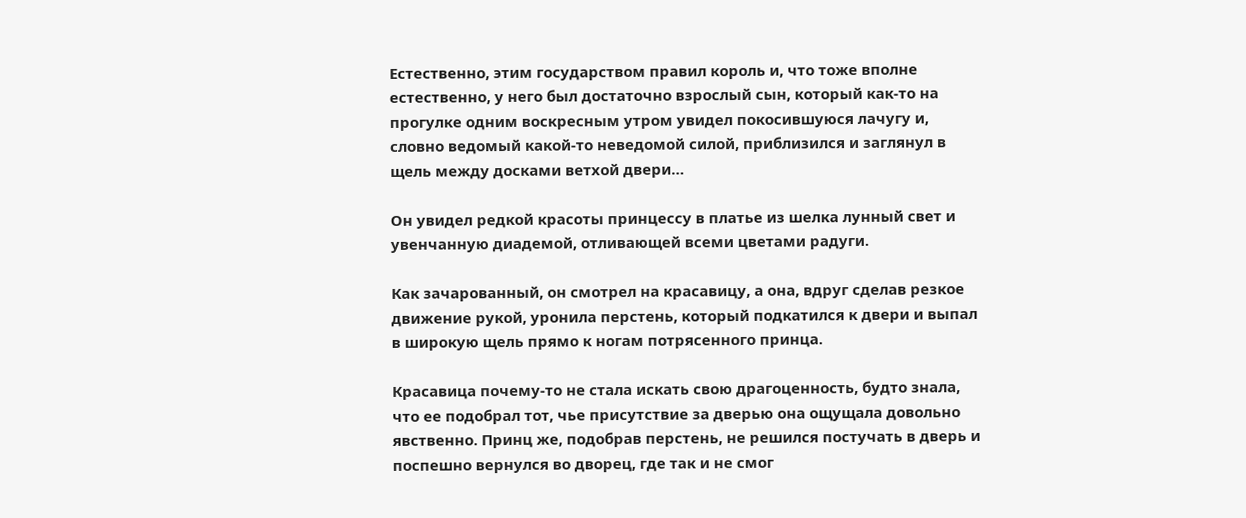Естественно, этим государством правил король и, что тоже вполне естественно, у него был достаточно взрослый сын, который как-то на прогулке одним воскресным утром увидел покосившуюся лачугу и, словно ведомый какой-то неведомой силой, приблизился и заглянул в щель между досками ветхой двери…

Он увидел редкой красоты принцессу в платье из шелка лунный свет и увенчанную диадемой, отливающей всеми цветами радуги.

Как зачарованный, он смотрел на красавицу, а она, вдруг сделав резкое движение рукой, уронила перстень, который подкатился к двери и выпал в широкую щель прямо к ногам потрясенного принца.

Красавица почему-то не стала искать свою драгоценность, будто знала, что ее подобрал тот, чье присутствие за дверью она ощущала довольно явственно. Принц же, подобрав перстень, не решился постучать в дверь и поспешно вернулся во дворец, где так и не смог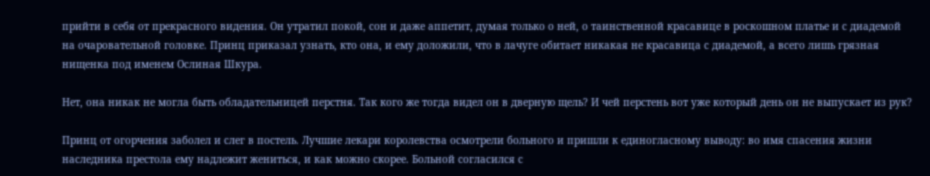прийти в себя от прекрасного видения. Он утратил покой, сон и даже аппетит, думая только о ней, о таинственной красавице в роскошном платье и с диадемой на очаровательной головке. Принц приказал узнать, кто она, и ему доложили, что в лачуге обитает никакая не красавица с диадемой, а всего лишь грязная нищенка под именем Ослиная Шкура.

Нет, она никак не могла быть обладательницей перстня. Так кого же тогда видел он в дверную щель? И чей перстень вот уже который день он не выпускает из рук?

Принц от огорчения заболел и слег в постель. Лучшие лекари королевства осмотрели больного и пришли к единогласному выводу: во имя спасения жизни наследника престола ему надлежит жениться, и как можно скорее. Больной согласился с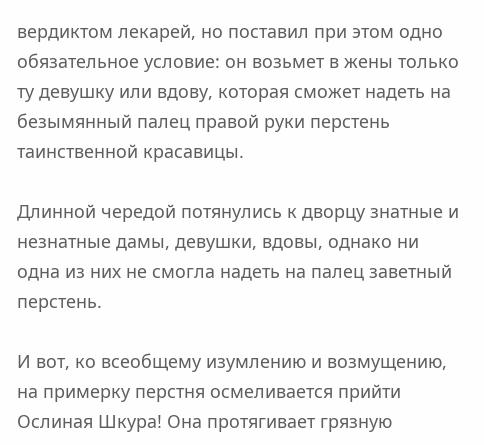вердиктом лекарей, но поставил при этом одно обязательное условие: он возьмет в жены только ту девушку или вдову, которая сможет надеть на безымянный палец правой руки перстень таинственной красавицы.

Длинной чередой потянулись к дворцу знатные и незнатные дамы, девушки, вдовы, однако ни одна из них не смогла надеть на палец заветный перстень.

И вот, ко всеобщему изумлению и возмущению, на примерку перстня осмеливается прийти Ослиная Шкура! Она протягивает грязную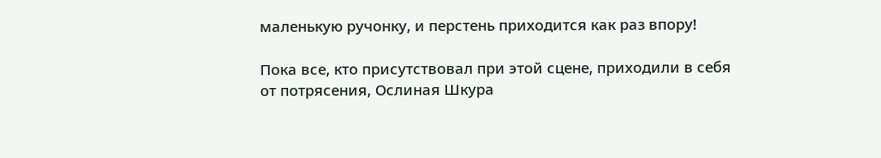маленькую ручонку, и перстень приходится как раз впору!

Пока все, кто присутствовал при этой сцене, приходили в себя от потрясения, Ослиная Шкура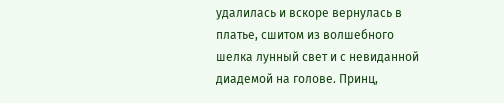удалилась и вскоре вернулась в платье, сшитом из волшебного шелка лунный свет и с невиданной диадемой на голове. Принц,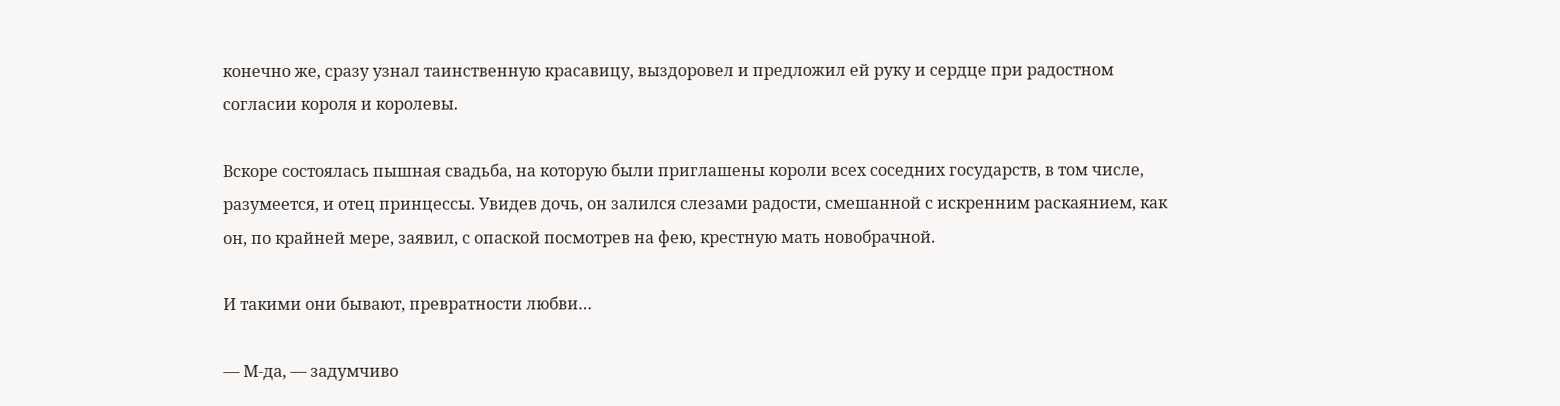конечно же, сразу узнал таинственную красавицу, выздоровел и предложил ей руку и сердце при радостном согласии короля и королевы.

Вскоре состоялась пышная свадьба, на которую были приглашены короли всех соседних государств, в том числе, разумеется, и отец принцессы. Увидев дочь, он залился слезами радости, смешанной с искренним раскаянием, как он, по крайней мере, заявил, с опаской посмотрев на фею, крестную мать новобрачной.

И такими они бывают, превратности любви…

— М-да, — задумчиво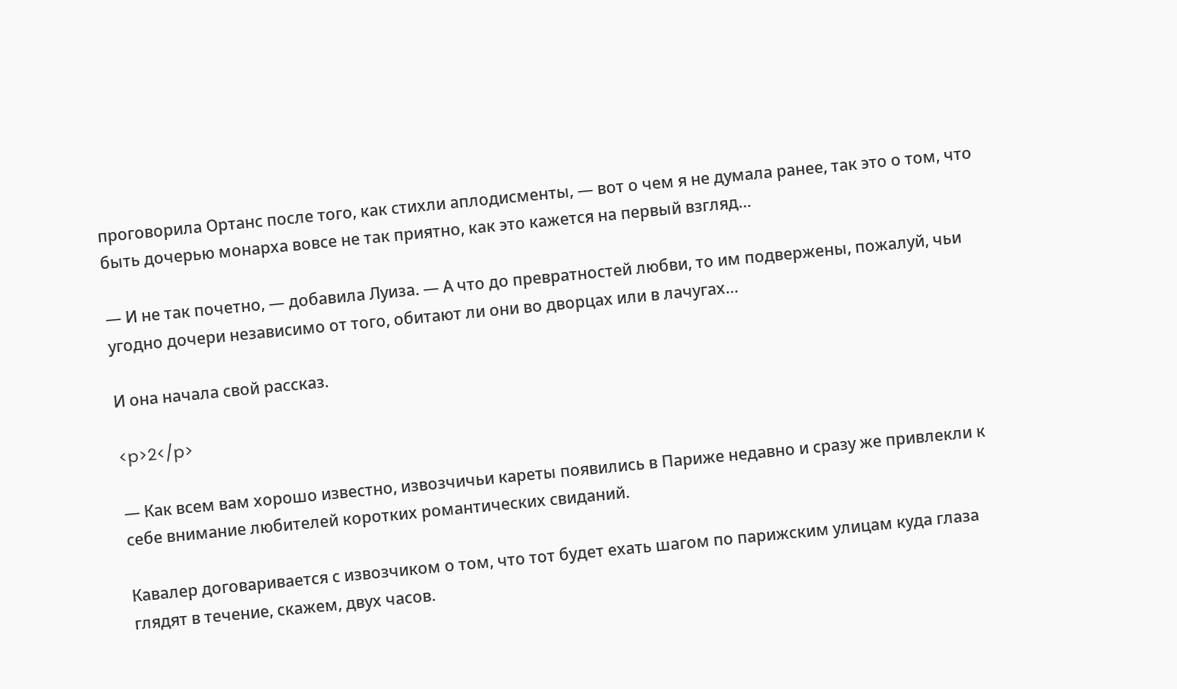проговорила Ортанс после того, как стихли аплодисменты, — вот о чем я не думала ранее, так это о том, что быть дочерью монарха вовсе не так приятно, как это кажется на первый взгляд…

— И не так почетно, — добавила Луиза. — А что до превратностей любви, то им подвержены, пожалуй, чьи угодно дочери независимо от того, обитают ли они во дворцах или в лачугах…

И она начала свой рассказ.

<p>2</p>

— Как всем вам хорошо известно, извозчичьи кареты появились в Париже недавно и сразу же привлекли к себе внимание любителей коротких романтических свиданий.

Кавалер договаривается с извозчиком о том, что тот будет ехать шагом по парижским улицам куда глаза глядят в течение, скажем, двух часов.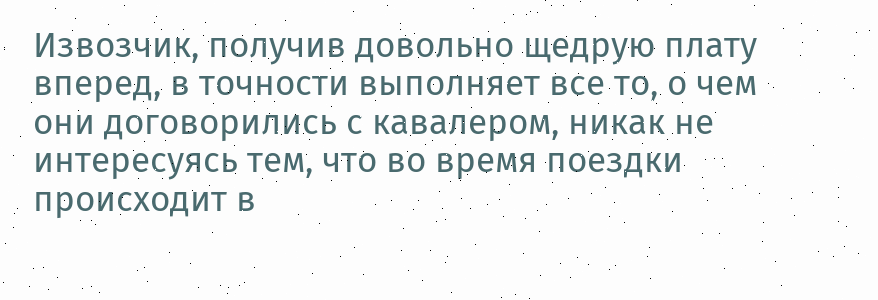Извозчик, получив довольно щедрую плату вперед, в точности выполняет все то, о чем они договорились с кавалером, никак не интересуясь тем, что во время поездки происходит в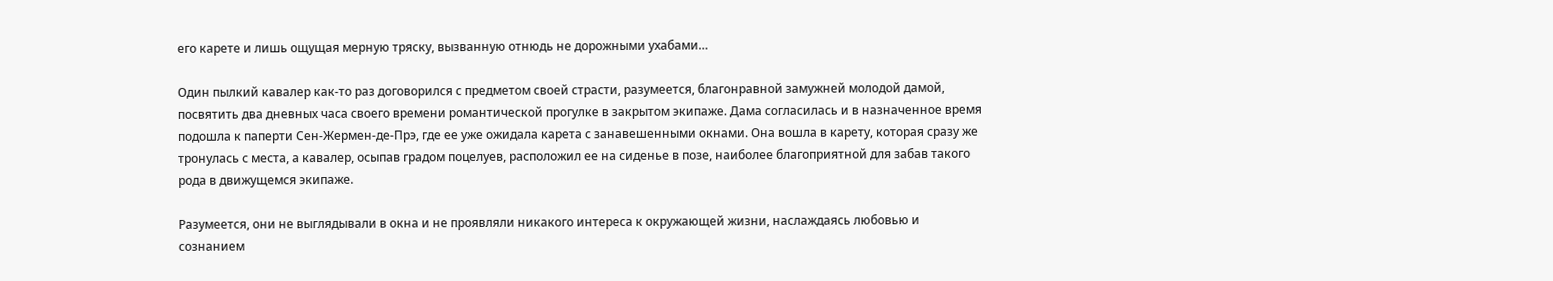его карете и лишь ощущая мерную тряску, вызванную отнюдь не дорожными ухабами…

Один пылкий кавалер как-то раз договорился с предметом своей страсти, разумеется, благонравной замужней молодой дамой, посвятить два дневных часа своего времени романтической прогулке в закрытом экипаже. Дама согласилась и в назначенное время подошла к паперти Сен-Жермен-де-Прэ, где ее уже ожидала карета с занавешенными окнами. Она вошла в карету, которая сразу же тронулась с места, а кавалер, осыпав градом поцелуев, расположил ее на сиденье в позе, наиболее благоприятной для забав такого рода в движущемся экипаже.

Разумеется, они не выглядывали в окна и не проявляли никакого интереса к окружающей жизни, наслаждаясь любовью и сознанием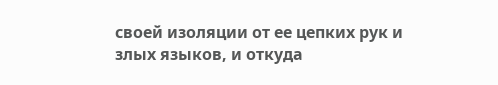своей изоляции от ее цепких рук и злых языков, и откуда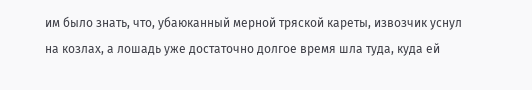им было знать, что, убаюканный мерной тряской кареты, извозчик уснул на козлах, а лошадь уже достаточно долгое время шла туда, куда ей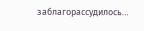заблагорассудилось…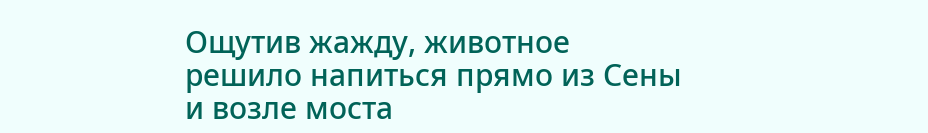Ощутив жажду, животное решило напиться прямо из Сены и возле моста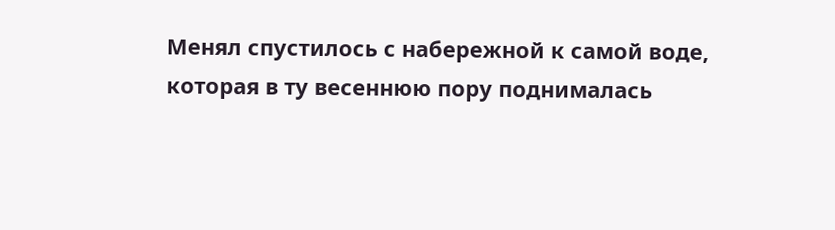Менял спустилось с набережной к самой воде, которая в ту весеннюю пору поднималась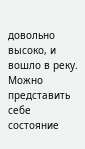довольно высоко, и вошло в реку. Можно представить себе состояние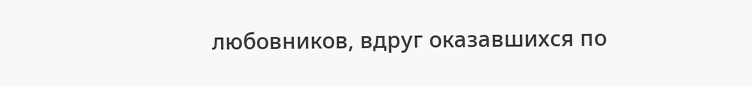любовников, вдруг оказавшихся по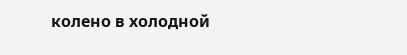колено в холодной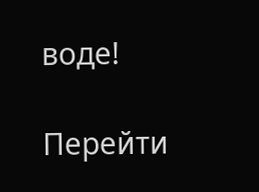воде!

Перейти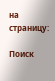на страницу:

Поиск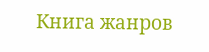Книга жанров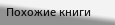Похожие книги